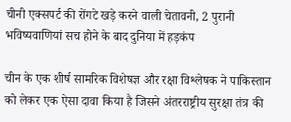चीनी एक्सपर्ट की रोंगटे खड़े करने वाली चेतावनी, 2 पुरानी भविष्यवाणियां सच होने के बाद दुनिया में हड़कंप

चीन के एक शीर्ष सामरिक विशेषज्ञ और रक्षा विश्लेषक ने पाकिस्तान को लेकर एक ऐसा दावा किया है जिसने अंतरराष्ट्रीय सुरक्षा तंत्र की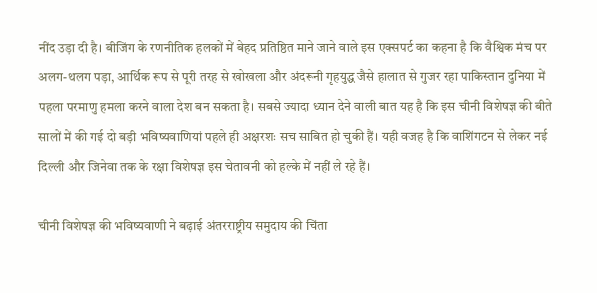नींद उड़ा दी है। बीजिंग के रणनीतिक हलकों में बेहद प्रतिष्ठित माने जाने वाले इस एक्सपर्ट का कहना है कि वैश्विक मंच पर अलग-थलग पड़ा, आर्थिक रूप से पूरी तरह से खोखला और अंदरूनी गृहयुद्ध जैसे हालात से गुजर रहा पाकिस्तान दुनिया में पहला परमाणु हमला करने वाला देश बन सकता है। सबसे ज्यादा ध्यान देने वाली बात यह है कि इस चीनी विशेषज्ञ की बीते सालों में की गई दो बड़ी भविष्यवाणियां पहले ही अक्षरशः सच साबित हो चुकी हैं। यही वजह है कि वाशिंगटन से लेकर नई दिल्ली और जिनेवा तक के रक्षा विशेषज्ञ इस चेतावनी को हल्के में नहीं ले रहे हैं।

चीनी विशेषज्ञ की भविष्यवाणी ने बढ़ाई अंतरराष्ट्रीय समुदाय की चिंता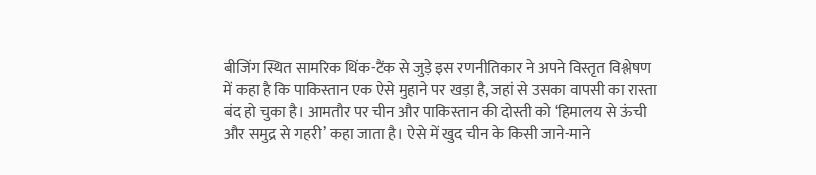बीजिंग स्थित सामरिक थिंक-टैंक से जुड़े इस रणनीतिकार ने अपने विस्तृत विश्लेषण में कहा है कि पाकिस्तान एक ऐसे मुहाने पर खड़ा है, जहां से उसका वापसी का रास्ता बंद हो चुका है। आमतौर पर चीन और पाकिस्तान की दोस्ती को ‘हिमालय से ऊंची और समुद्र से गहरी’ कहा जाता है। ऐसे में खुद चीन के किसी जाने-माने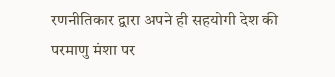रणनीतिकार द्वारा अपने ही सहयोगी देश की परमाणु मंशा पर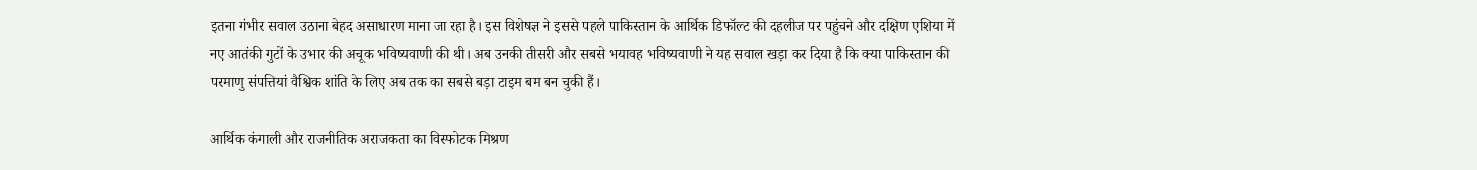इतना गंभीर सवाल उठाना बेहद असाधारण माना जा रहा है। इस विशेषज्ञ ने इससे पहले पाकिस्तान के आर्थिक डिफॉल्ट की दहलीज पर पहुंचने और दक्षिण एशिया में नए आतंकी गुटों के उभार की अचूक भविष्यवाणी की थी। अब उनकी तीसरी और सबसे भयावह भविष्यवाणी ने यह सवाल खड़ा कर दिया है कि क्या पाकिस्तान की परमाणु संपत्तियां वैश्विक शांति के लिए अब तक का सबसे बड़ा टाइम बम बन चुकी हैं।

आर्थिक कंगाली और राजनीतिक अराजकता का विस्फोटक मिश्रण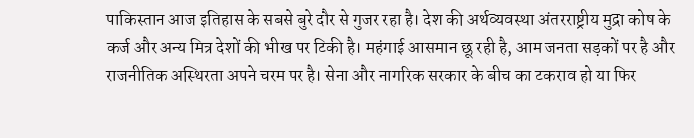पाकिस्तान आज इतिहास के सबसे बुरे दौर से गुजर रहा है। देश की अर्थव्यवस्था अंतरराष्ट्रीय मुद्रा कोष के कर्ज और अन्य मित्र देशों की भीख पर टिकी है। महंगाई आसमान छू रही है, आम जनता सड़कों पर है और राजनीतिक अस्थिरता अपने चरम पर है। सेना और नागरिक सरकार के बीच का टकराव हो या फिर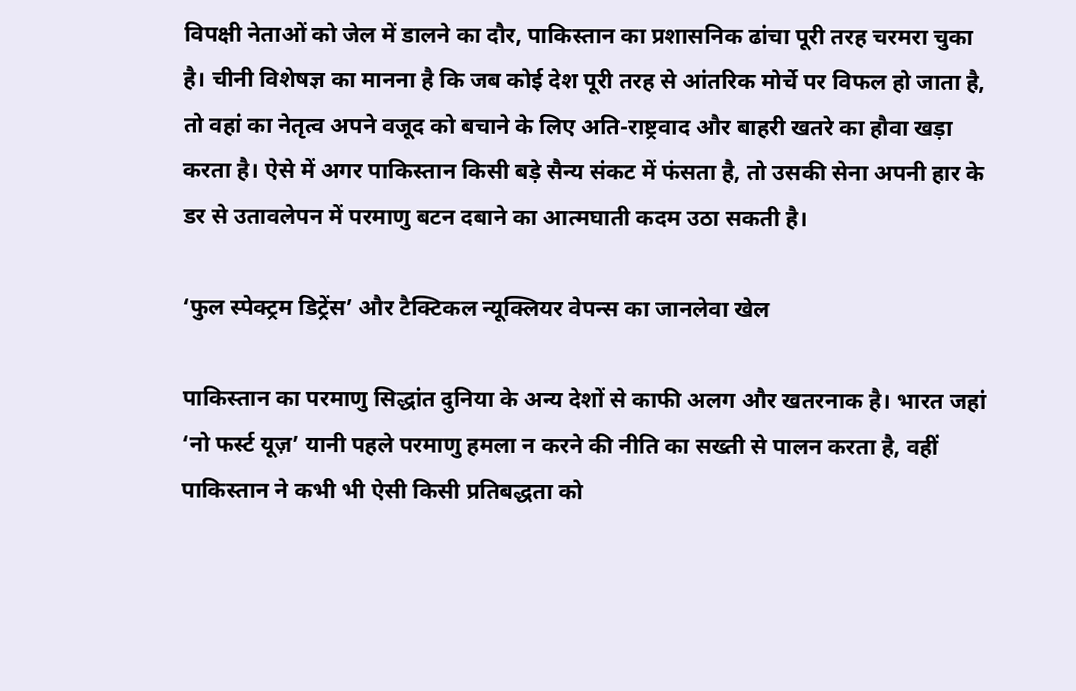विपक्षी नेताओं को जेल में डालने का दौर, पाकिस्तान का प्रशासनिक ढांचा पूरी तरह चरमरा चुका है। चीनी विशेषज्ञ का मानना है कि जब कोई देश पूरी तरह से आंतरिक मोर्चे पर विफल हो जाता है, तो वहां का नेतृत्व अपने वजूद को बचाने के लिए अति-राष्ट्रवाद और बाहरी खतरे का हौवा खड़ा करता है। ऐसे में अगर पाकिस्तान किसी बड़े सैन्य संकट में फंसता है, तो उसकी सेना अपनी हार के डर से उतावलेपन में परमाणु बटन दबाने का आत्मघाती कदम उठा सकती है।

‘फुल स्पेक्ट्रम डिट्रेंस’ और टैक्टिकल न्यूक्लियर वेपन्स का जानलेवा खेल

पाकिस्तान का परमाणु सिद्धांत दुनिया के अन्य देशों से काफी अलग और खतरनाक है। भारत जहां ‘नो फर्स्ट यूज़’ यानी पहले परमाणु हमला न करने की नीति का सख्ती से पालन करता है, वहीं पाकिस्तान ने कभी भी ऐसी किसी प्रतिबद्धता को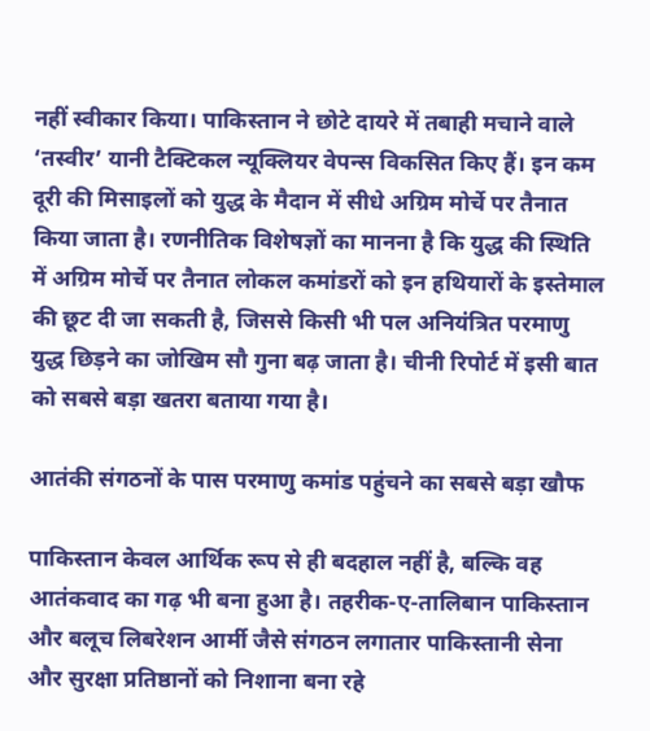नहीं स्वीकार किया। पाकिस्तान ने छोटे दायरे में तबाही मचाने वाले ‘तस्वीर’ यानी टैक्टिकल न्यूक्लियर वेपन्स विकसित किए हैं। इन कम दूरी की मिसाइलों को युद्ध के मैदान में सीधे अग्रिम मोर्चे पर तैनात किया जाता है। रणनीतिक विशेषज्ञों का मानना है कि युद्ध की स्थिति में अग्रिम मोर्चे पर तैनात लोकल कमांडरों को इन हथियारों के इस्तेमाल की छूट दी जा सकती है, जिससे किसी भी पल अनियंत्रित परमाणु युद्ध छिड़ने का जोखिम सौ गुना बढ़ जाता है। चीनी रिपोर्ट में इसी बात को सबसे बड़ा खतरा बताया गया है।

आतंकी संगठनों के पास परमाणु कमांड पहुंचने का सबसे बड़ा खौफ

पाकिस्तान केवल आर्थिक रूप से ही बदहाल नहीं है, बल्कि वह आतंकवाद का गढ़ भी बना हुआ है। तहरीक-ए-तालिबान पाकिस्तान और बलूच लिबरेशन आर्मी जैसे संगठन लगातार पाकिस्तानी सेना और सुरक्षा प्रतिष्ठानों को निशाना बना रहे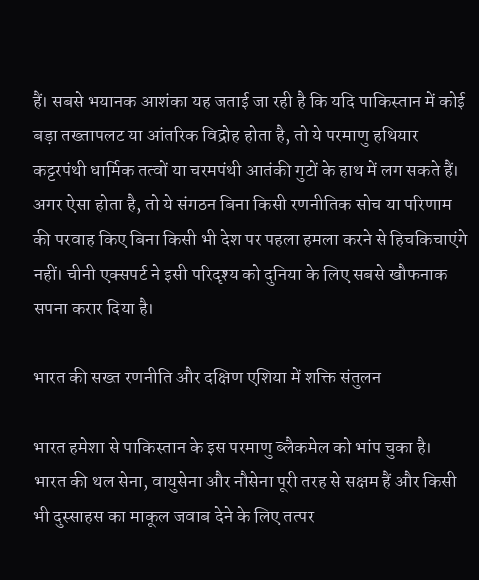हैं। सबसे भयानक आशंका यह जताई जा रही है कि यदि पाकिस्तान में कोई बड़ा तख्तापलट या आंतरिक विद्रोह होता है, तो ये परमाणु हथियार कट्टरपंथी धार्मिक तत्वों या चरमपंथी आतंकी गुटों के हाथ में लग सकते हैं। अगर ऐसा होता है, तो ये संगठन बिना किसी रणनीतिक सोच या परिणाम की परवाह किए बिना किसी भी देश पर पहला हमला करने से हिचकिचाएंगे नहीं। चीनी एक्सपर्ट ने इसी परिदृश्य को दुनिया के लिए सबसे खौफनाक सपना करार दिया है।

भारत की सख्त रणनीति और दक्षिण एशिया में शक्ति संतुलन

भारत हमेशा से पाकिस्तान के इस परमाणु ब्लैकमेल को भांप चुका है। भारत की थल सेना, वायुसेना और नौसेना पूरी तरह से सक्षम हैं और किसी भी दुस्साहस का माकूल जवाब देने के लिए तत्पर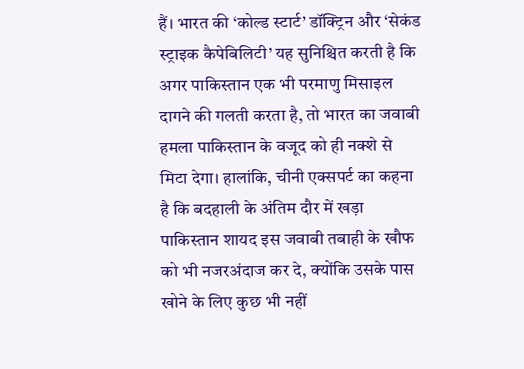हैं। भारत की ‘कोल्ड स्टार्ट’ डॉक्ट्रिन और ‘सेकंड स्ट्राइक कैपेबिलिटी’ यह सुनिश्चित करती है कि अगर पाकिस्तान एक भी परमाणु मिसाइल दागने की गलती करता है, तो भारत का जवाबी हमला पाकिस्तान के वजूद को ही नक्शे से मिटा देगा। हालांकि, चीनी एक्सपर्ट का कहना है कि बदहाली के अंतिम दौर में खड़ा पाकिस्तान शायद इस जवाबी तबाही के खौफ को भी नजरअंदाज कर दे, क्योंकि उसके पास खोने के लिए कुछ भी नहीं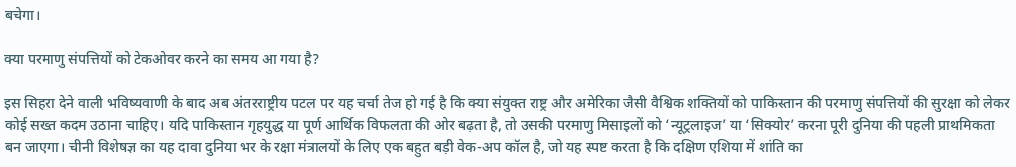बचेगा।

क्या परमाणु संपत्तियों को टेकओवर करने का समय आ गया है?

इस सिहरा देने वाली भविष्यवाणी के बाद अब अंतरराष्ट्रीय पटल पर यह चर्चा तेज हो गई है कि क्या संयुक्त राष्ट्र और अमेरिका जैसी वैश्विक शक्तियों को पाकिस्तान की परमाणु संपत्तियों की सुरक्षा को लेकर कोई सख्त कदम उठाना चाहिए। यदि पाकिस्तान गृहयुद्ध या पूर्ण आर्थिक विफलता की ओर बढ़ता है, तो उसकी परमाणु मिसाइलों को ‘न्यूट्रलाइज’ या ‘सिक्योर’ करना पूरी दुनिया की पहली प्राथमिकता बन जाएगा। चीनी विशेषज्ञ का यह दावा दुनिया भर के रक्षा मंत्रालयों के लिए एक बहुत बड़ी वेक-अप कॉल है, जो यह स्पष्ट करता है कि दक्षिण एशिया में शांति का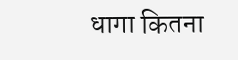धागा कितना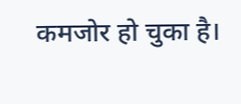कमजोर हो चुका है।